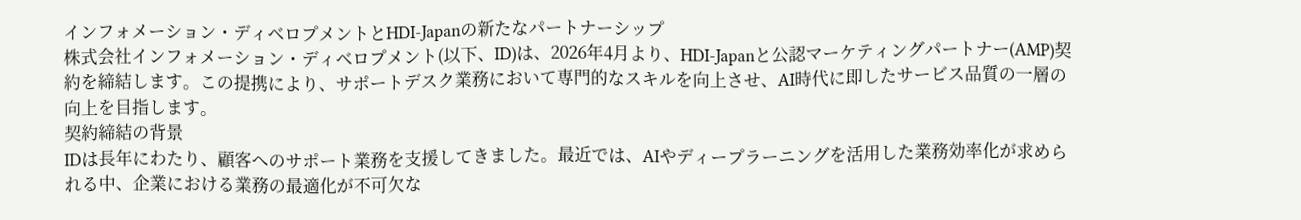インフォメーション・ディベロプメントとHDI-Japanの新たなパートナーシップ
株式会社インフォメーション・ディベロプメント(以下、ID)は、2026年4月より、HDI-Japanと公認マーケティングパートナー(AMP)契約を締結します。この提携により、サポートデスク業務において専門的なスキルを向上させ、AI時代に即したサービス品質の一層の向上を目指します。
契約締結の背景
IDは長年にわたり、顧客へのサポート業務を支援してきました。最近では、AIやディープラーニングを活用した業務効率化が求められる中、企業における業務の最適化が不可欠な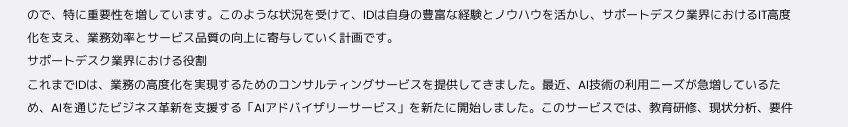ので、特に重要性を増しています。このような状況を受けて、IDは自身の豊富な経験とノウハウを活かし、サポートデスク業界におけるIT高度化を支え、業務効率とサービス品質の向上に寄与していく計画です。
サポートデスク業界における役割
これまでIDは、業務の高度化を実現するためのコンサルティングサービスを提供してきました。最近、AI技術の利用ニーズが急増しているため、AIを通じたビジネス革新を支援する「AIアドバイザリーサービス」を新たに開始しました。このサービスでは、教育研修、現状分析、要件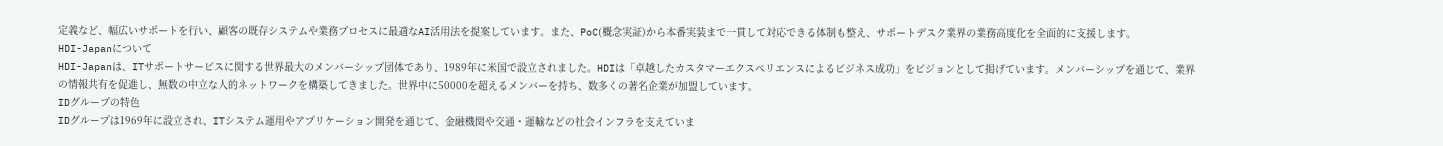定義など、幅広いサポートを行い、顧客の既存システムや業務プロセスに最適なAI活用法を提案しています。また、PoC(概念実証)から本番実装まで一貫して対応できる体制も整え、サポートデスク業界の業務高度化を全面的に支援します。
HDI-Japanについて
HDI-Japanは、ITサポートサービスに関する世界最大のメンバーシップ団体であり、1989年に米国で設立されました。HDIは「卓越したカスタマーエクスペリエンスによるビジネス成功」をビジョンとして掲げています。メンバーシップを通じて、業界の情報共有を促進し、無数の中立な人的ネットワークを構築してきました。世界中に50000を超えるメンバーを持ち、数多くの著名企業が加盟しています。
IDグループの特色
IDグループは1969年に設立され、ITシステム運用やアプリケーション開発を通じて、金融機関や交通・運輸などの社会インフラを支えていま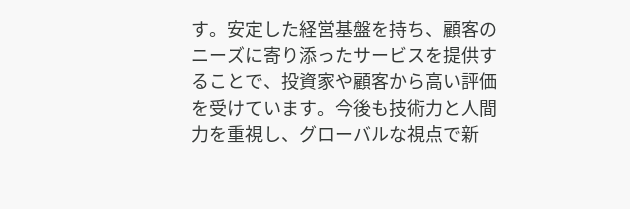す。安定した経営基盤を持ち、顧客のニーズに寄り添ったサービスを提供することで、投資家や顧客から高い評価を受けています。今後も技術力と人間力を重視し、グローバルな視点で新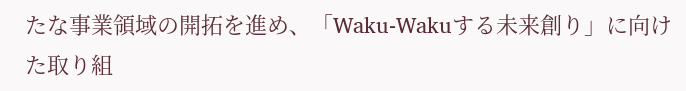たな事業領域の開拓を進め、「Waku-Wakuする未来創り」に向けた取り組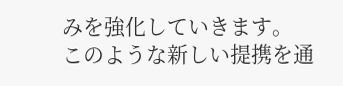みを強化していきます。
このような新しい提携を通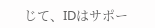じて、IDはサポー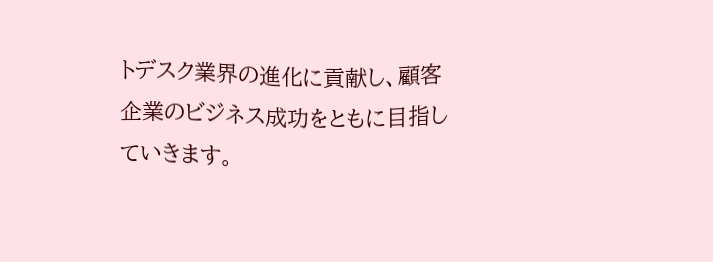トデスク業界の進化に貢献し、顧客企業のビジネス成功をともに目指していきます。